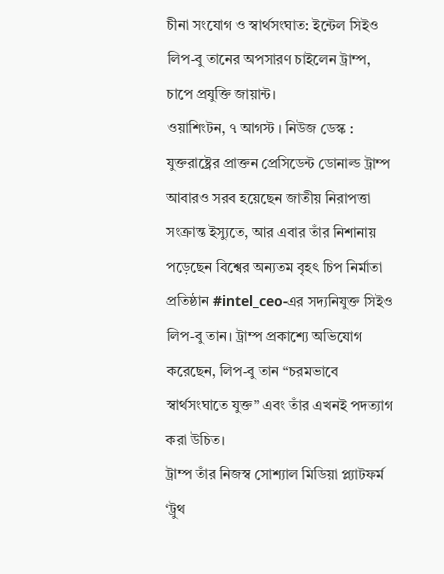চীনা সংযোগ ও স্বার্থসংঘাত: ইন্টেল সিইও লিপ-বু তানের অপসারণ চাইলেন ট্রাম্প, চাপে প্রযুক্তি জায়ান্ট।
ওয়াশিংটন, ৭ আগস্ট । নিউজ ডেস্ক : যুক্তরাষ্ট্রের প্রাক্তন প্রেসিডেন্ট ডোনাল্ড ট্রাম্প আবারও সরব হয়েছেন জাতীয় নিরাপত্তা সংক্রান্ত ইস্যুতে, আর এবার তাঁর নিশানায় পড়েছেন বিশ্বের অন্যতম বৃহৎ চিপ নির্মাতা প্রতিষ্ঠান #intel_ceo-এর সদ্যনিযুক্ত সিইও লিপ-বু তান। ট্রাম্প প্রকাশ্যে অভিযোগ করেছেন, লিপ-বু তান “চরমভাবে স্বার্থসংঘাতে যুক্ত” এবং তাঁর এখনই পদত্যাগ করা উচিত।
ট্রাম্প তাঁর নিজস্ব সোশ্যাল মিডিয়া প্ল্যাটফর্ম ‘ট্রুথ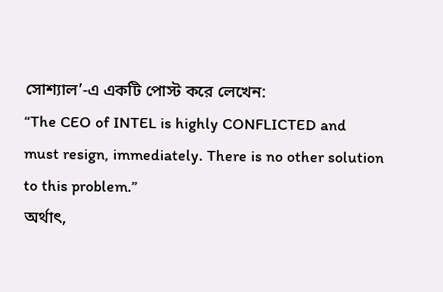সোশ্যাল’-এ একটি পোস্ট করে লেখেন:
“The CEO of INTEL is highly CONFLICTED and must resign, immediately. There is no other solution to this problem.”
অর্থাৎ,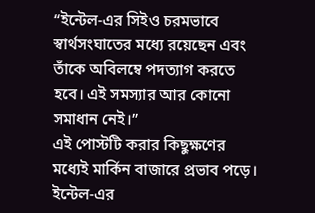“ইন্টেল-এর সিইও চরমভাবে স্বার্থসংঘাতের মধ্যে রয়েছেন এবং তাঁকে অবিলম্বে পদত্যাগ করতে হবে। এই সমস্যার আর কোনো সমাধান নেই।”
এই পোস্টটি করার কিছুক্ষণের মধ্যেই মার্কিন বাজারে প্রভাব পড়ে। ইন্টেল-এর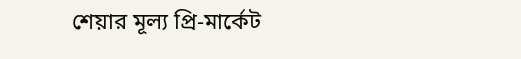শেয়ার মূল্য প্রি-মার্কেট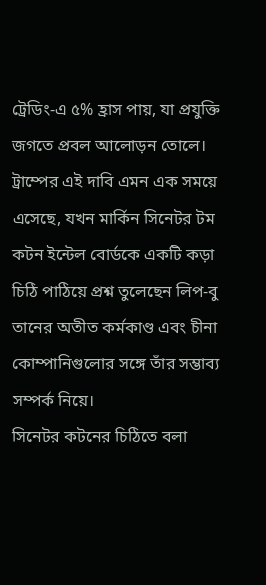ট্রেডিং-এ ৫% হ্রাস পায়, যা প্রযুক্তি জগতে প্রবল আলোড়ন তোলে।
ট্রাম্পের এই দাবি এমন এক সময়ে এসেছে, যখন মার্কিন সিনেটর টম কটন ইন্টেল বোর্ডকে একটি কড়া চিঠি পাঠিয়ে প্রশ্ন তুলেছেন লিপ-বু তানের অতীত কর্মকাণ্ড এবং চীনা কোম্পানিগুলোর সঙ্গে তাঁর সম্ভাব্য সম্পর্ক নিয়ে।
সিনেটর কটনের চিঠিতে বলা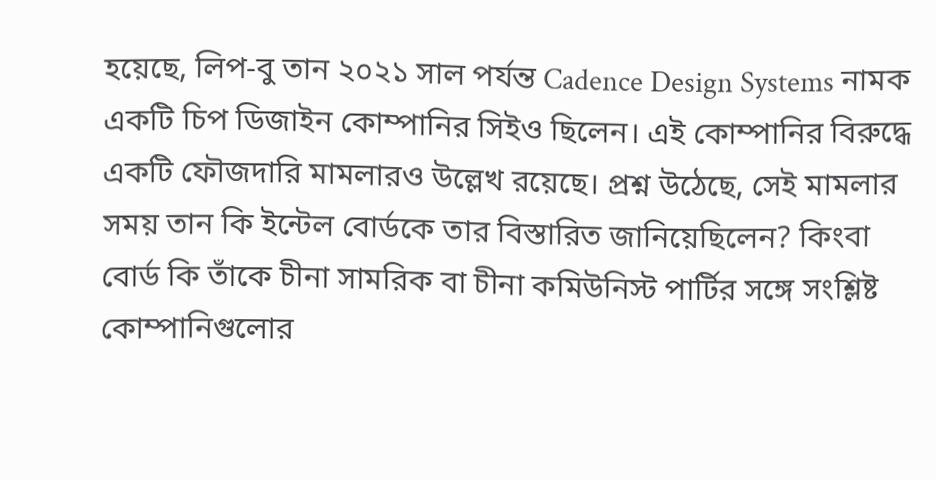হয়েছে, লিপ-বু তান ২০২১ সাল পর্যন্ত Cadence Design Systems নামক একটি চিপ ডিজাইন কোম্পানির সিইও ছিলেন। এই কোম্পানির বিরুদ্ধে একটি ফৌজদারি মামলারও উল্লেখ রয়েছে। প্রশ্ন উঠেছে, সেই মামলার সময় তান কি ইন্টেল বোর্ডকে তার বিস্তারিত জানিয়েছিলেন? কিংবা বোর্ড কি তাঁকে চীনা সামরিক বা চীনা কমিউনিস্ট পার্টির সঙ্গে সংশ্লিষ্ট কোম্পানিগুলোর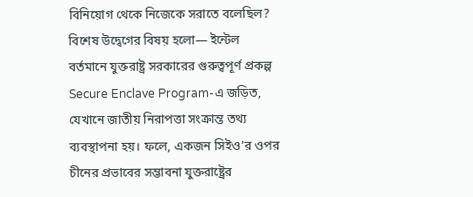বিনিয়োগ থেকে নিজেকে সরাতে বলেছিল?
বিশেষ উদ্বেগের বিষয় হলো— ইন্টেল বর্তমানে যুক্তরাষ্ট্র সরকারের গুরুত্বপূর্ণ প্রকল্প Secure Enclave Program-এ জড়িত, যেখানে জাতীয় নিরাপত্তা সংক্রান্ত তথ্য ব্যবস্থাপনা হয়। ফলে, একজন সিইও’র ওপর চীনের প্রভাবের সম্ভাবনা যুক্তরাষ্ট্রের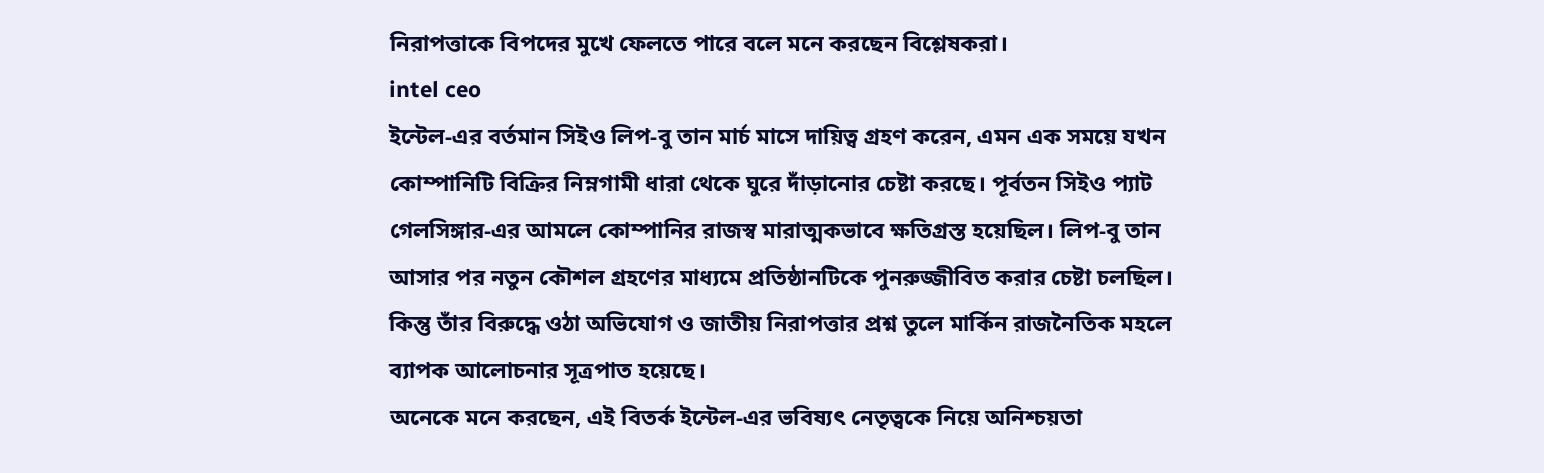নিরাপত্তাকে বিপদের মুখে ফেলতে পারে বলে মনে করছেন বিশ্লেষকরা।
intel ceo
ইন্টেল-এর বর্তমান সিইও লিপ-বু তান মার্চ মাসে দায়িত্ব গ্রহণ করেন, এমন এক সময়ে যখন কোম্পানিটি বিক্রির নিম্নগামী ধারা থেকে ঘুরে দাঁড়ানোর চেষ্টা করছে। পূর্বতন সিইও প্যাট গেলসিঙ্গার-এর আমলে কোম্পানির রাজস্ব মারাত্মকভাবে ক্ষতিগ্রস্ত হয়েছিল। লিপ-বু তান আসার পর নতুন কৌশল গ্রহণের মাধ্যমে প্রতিষ্ঠানটিকে পুনরুজ্জীবিত করার চেষ্টা চলছিল।
কিন্তু তাঁর বিরুদ্ধে ওঠা অভিযোগ ও জাতীয় নিরাপত্তার প্রশ্ন তুলে মার্কিন রাজনৈতিক মহলে ব্যাপক আলোচনার সূত্রপাত হয়েছে।
অনেকে মনে করছেন, এই বিতর্ক ইন্টেল-এর ভবিষ্যৎ নেতৃত্বকে নিয়ে অনিশ্চয়তা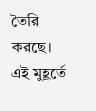তৈরি করছে।
এই মুহূর্তে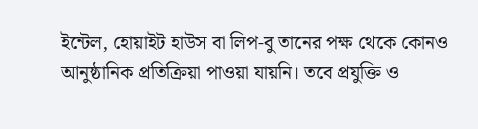ইন্টেল, হোয়াইট হাউস বা লিপ-বু তানের পক্ষ থেকে কোনও আনুষ্ঠানিক প্রতিক্রিয়া পাওয়া যায়নি। তবে প্রযুক্তি ও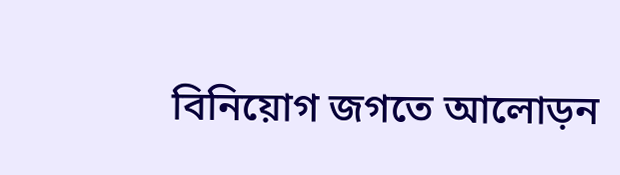বিনিয়োগ জগতে আলোড়ন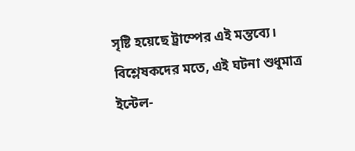সৃষ্টি হয়েছে ট্রাম্পের এই মন্তব্যে।
বিশ্লেষকদের মতে, এই ঘটনা শুধুমাত্র ইন্টেল-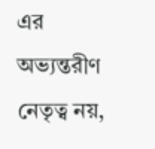এর অভ্যন্তরীণ নেতৃত্ব নয়,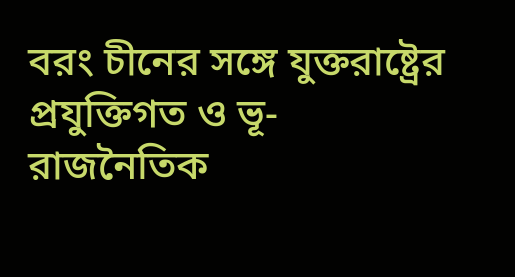বরং চীনের সঙ্গে যুক্তরাষ্ট্রের প্রযুক্তিগত ও ভূ-রাজনৈতিক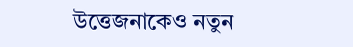উত্তেজনাকেও নতুন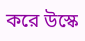করে উস্কে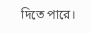দিতে পারে।